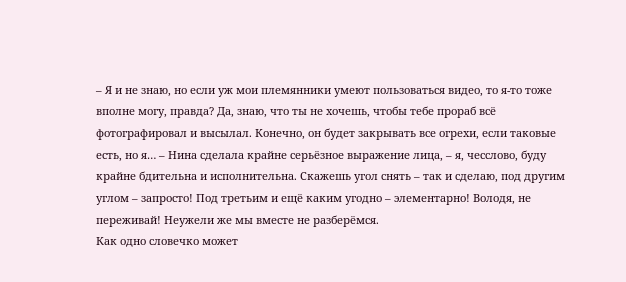– Я и не знаю, но если уж мои племянники умеют пользоваться видео, то я-то тоже вполне могу, правда? Да, знаю, что ты не хочешь, чтобы тебе прораб всё фотографировал и высылал. Конечно, он будет закрывать все огрехи, если таковые есть, но я… – Нина сделала крайне серьёзное выражение лица, – я, чесслово, буду крайне бдительна и исполнительна. Скажешь угол снять – так и сделаю, под другим углом – запросто! Под третьим и ещё каким угодно – элементарно! Володя, не переживай! Неужели же мы вместе не разберёмся.
Как одно словечко может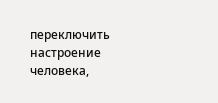переключить настроение человека,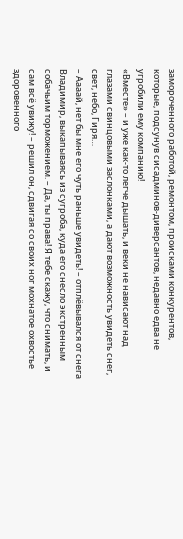замороченного работой, ремонтом, происками конкурентов, которые, подсунув сисадминов-диверсантов, недавно едва не угробили ему компанию!
«Вместе» – и уже как-то легче дышать, и веки не нависают над глазами свинцовыми заслонками, а дают возможность увидеть снег, свет, небо, Гиря…
– Аааай, нет бы мне его чуть раньше увидеть! – отплёвывался от снега Владимир, выкапываясь из сугроба, куда его снесло экстренным собачьим торможением. – Да, ты права! Я тебе скажу, что снимать, и сам всё увижу! – решил он, сдвигая со своих ног мохнатое охвостье здоровенного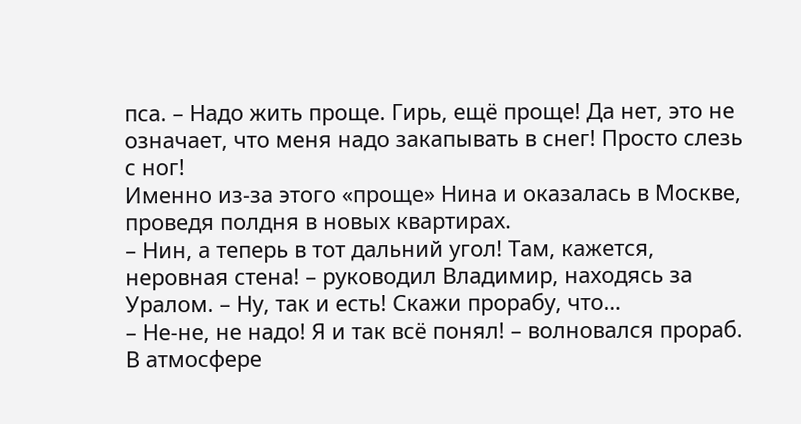пса. – Надо жить проще. Гирь, ещё проще! Да нет, это не означает, что меня надо закапывать в снег! Просто слезь с ног!
Именно из-за этого «проще» Нина и оказалась в Москве, проведя полдня в новых квартирах.
– Нин, а теперь в тот дальний угол! Там, кажется, неровная стена! – руководил Владимир, находясь за Уралом. – Ну, так и есть! Скажи прорабу, что…
– Не-не, не надо! Я и так всё понял! – волновался прораб.
В атмосфере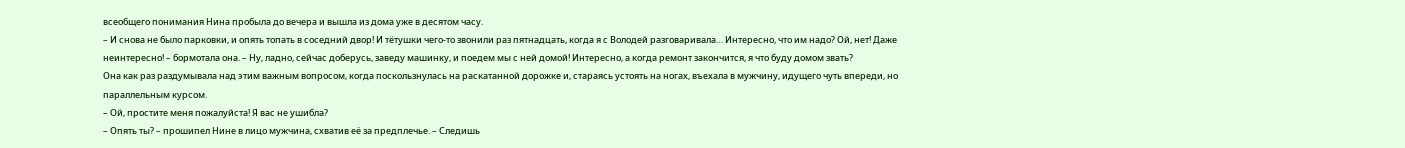всеобщего понимания Нина пробыла до вечера и вышла из дома уже в десятом часу.
– И снова не было парковки, и опять топать в соседний двор! И тётушки чего-то звонили раз пятнадцать, когда я с Володей разговаривала… Интересно, что им надо? Ой, нет! Даже неинтересно! – бормотала она. – Ну, ладно, сейчас доберусь, заведу машинку, и поедем мы с ней домой! Интересно, а когда ремонт закончится, я что буду домом звать?
Она как раз раздумывала над этим важным вопросом, когда поскользнулась на раскатанной дорожке и, стараясь устоять на ногах, въехала в мужчину, идущего чуть впереди, но параллельным курсом.
– Ой, простите меня пожалуйста! Я вас не ушибла?
– Опять ты? – прошипел Нине в лицо мужчина, схватив её за предплечье. – Следишь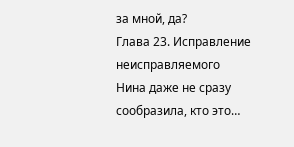за мной, да?
Глава 23. Исправление неисправляемого
Нина даже не сразу сообразила, кто это…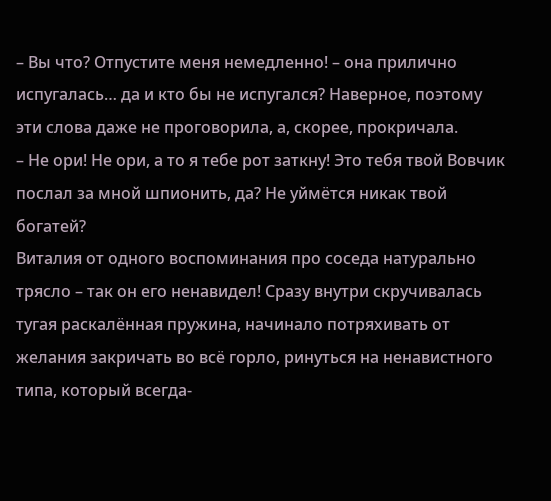– Вы что? Отпустите меня немедленно! – она прилично испугалась… да и кто бы не испугался? Наверное, поэтому эти слова даже не проговорила, а, скорее, прокричала.
– Не ори! Не ори, а то я тебе рот заткну! Это тебя твой Вовчик послал за мной шпионить, да? Не уймётся никак твой богатей?
Виталия от одного воспоминания про соседа натурально трясло – так он его ненавидел! Сразу внутри скручивалась тугая раскалённая пружина, начинало потряхивать от желания закричать во всё горло, ринуться на ненавистного типа, который всегда-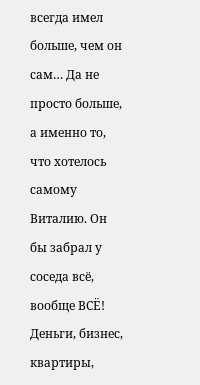всегда имел больше, чем он сам… Да не просто больше, а именно то, что хотелось самому Виталию. Он бы забрал у соседа всё, вообще ВСЁ! Деньги, бизнес, квартиры,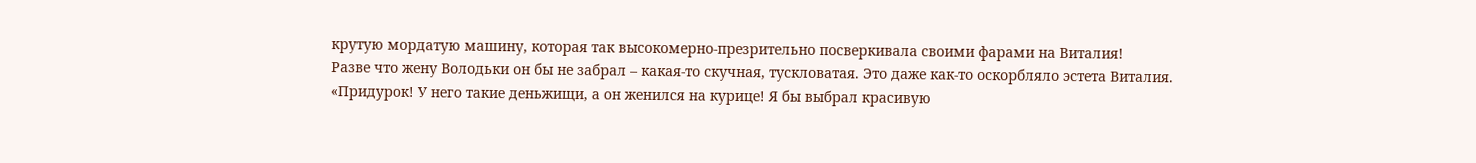крутую мордатую машину, которая так высокомерно-презрительно посверкивала своими фарами на Виталия!
Разве что жену Володьки он бы не забрал – какая-то скучная, тускловатая. Это даже как-то оскорбляло эстета Виталия.
«Придyрoк! У него такие деньжищи, а он женился на курице! Я бы выбрал красивую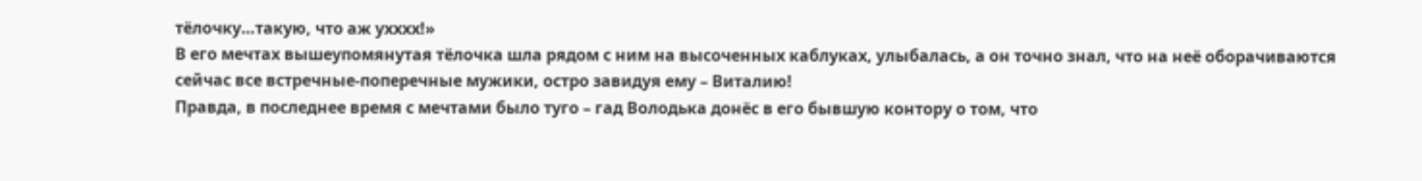тёлочку…такую, что аж ухххх!»
В его мечтах вышеупомянутая тёлочка шла рядом с ним на высоченных каблуках, улыбалась, а он точно знал, что на неё оборачиваются сейчас все встречные-поперечные мужики, остро завидуя ему – Виталию!
Правда, в последнее время с мечтами было туго – гaд Володька донёс в его бывшую контору о том, что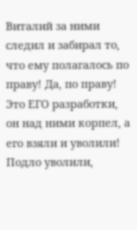Виталий за ними следил и забирал то, что ему полагалось по праву! Да, по праву! Это ЕГО разработки, он над ними корпел, а его взяли и уволили! Подло уволили,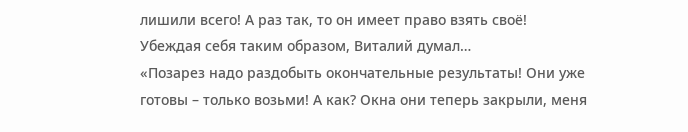лишили всего! А раз так, то он имеет право взять своё!
Убеждая себя таким образом, Виталий думал…
«Позарез надо раздобыть окончательные результаты! Они уже готовы – только возьми! А как? Окна они теперь закрыли, меня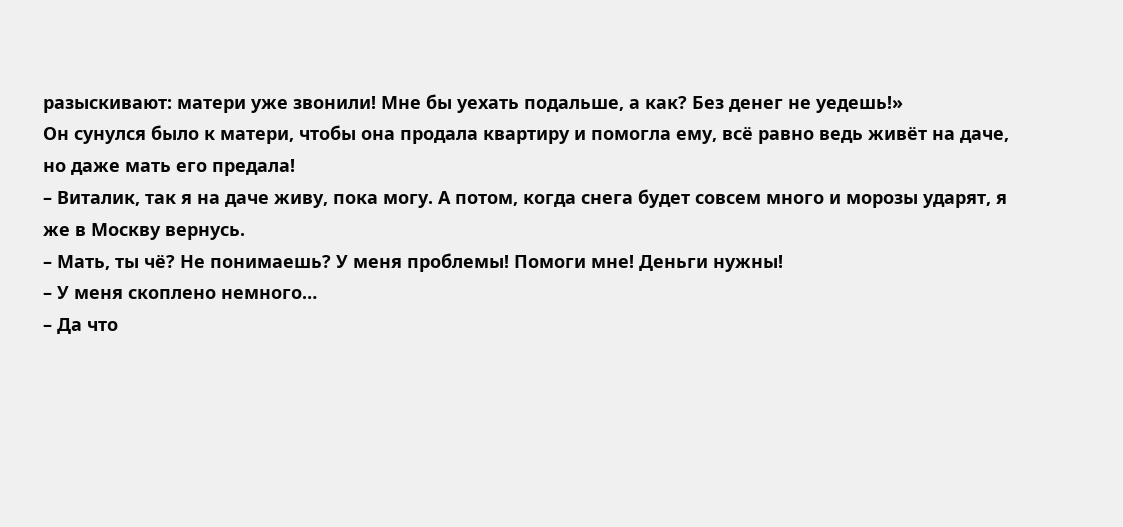разыскивают: матери уже звонили! Мне бы уехать подальше, а как? Без денег не уедешь!»
Он сунулся было к матери, чтобы она продала квартиру и помогла ему, всё равно ведь живёт на даче, но даже мать его предала!
– Виталик, так я на даче живу, пока могу. А потом, когда снега будет совсем много и морозы ударят, я же в Москву вернусь.
– Мать, ты чё? Не понимаешь? У меня проблемы! Помоги мне! Деньги нужны!
– У меня скоплено немного…
– Да что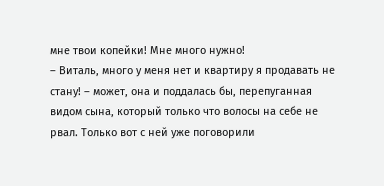мне твои копейки! Мне много нужно!
– Виталь, много у меня нет и квартиру я продавать не стану! – может, она и поддалась бы, перепуганная видом сына, который только что волосы на себе не рвал. Только вот с ней уже поговорили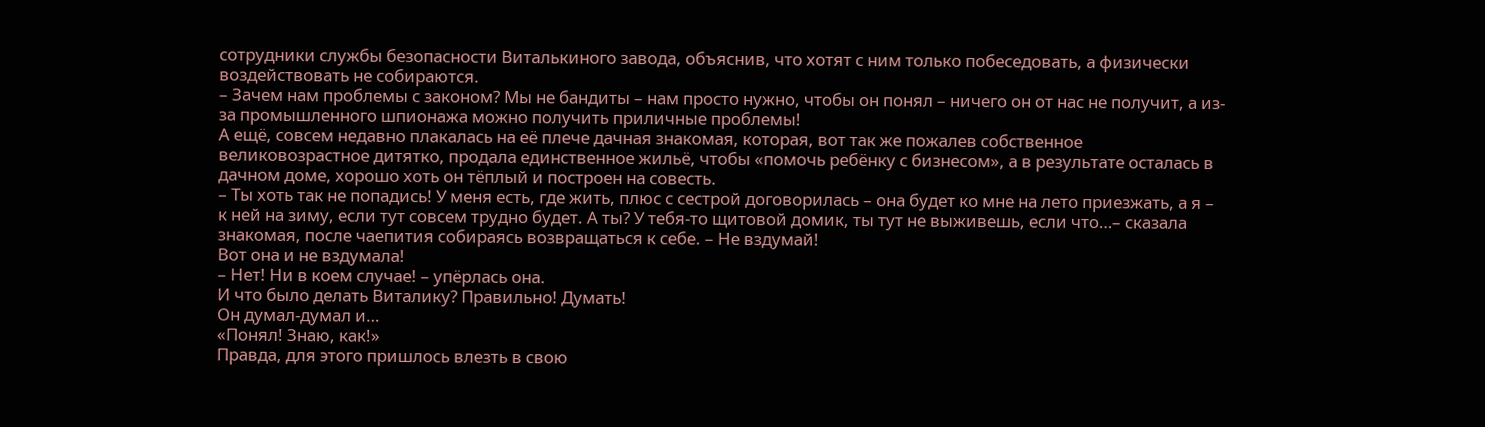сотрудники службы безопасности Виталькиного завода, объяснив, что хотят с ним только побеседовать, а физически воздействовать не собираются.
– Зачем нам проблемы с законом? Мы не бандиты – нам просто нужно, чтобы он понял – ничего он от нас не получит, а из-за промышленного шпионажа можно получить приличные проблемы!
А ещё, совсем недавно плакалась на её плече дачная знакомая, которая, вот так же пожалев собственное великовозрастное дитятко, продала единственное жильё, чтобы «помочь ребёнку с бизнесом», а в результате осталась в дачном доме, хорошо хоть он тёплый и построен на совесть.
– Ты хоть так не попадись! У меня есть, где жить, плюс с сестрой договорилась – она будет ко мне на лето приезжать, а я – к ней на зиму, если тут совсем трудно будет. А ты? У тебя-то щитовой домик, ты тут не выживешь, если что…– сказала знакомая, после чаепития собираясь возвращаться к себе. – Не вздумай!
Вот она и не вздумала!
– Нет! Ни в коем случае! – упёрлась она.
И что было делать Виталику? Правильно! Думать!
Он думал-думал и…
«Понял! Знаю, как!»
Правда, для этого пришлось влезть в свою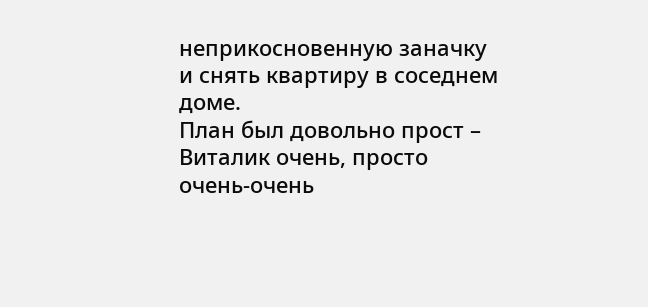неприкосновенную заначку и снять квартиру в соседнем доме.
План был довольно прост – Виталик очень, просто очень-очень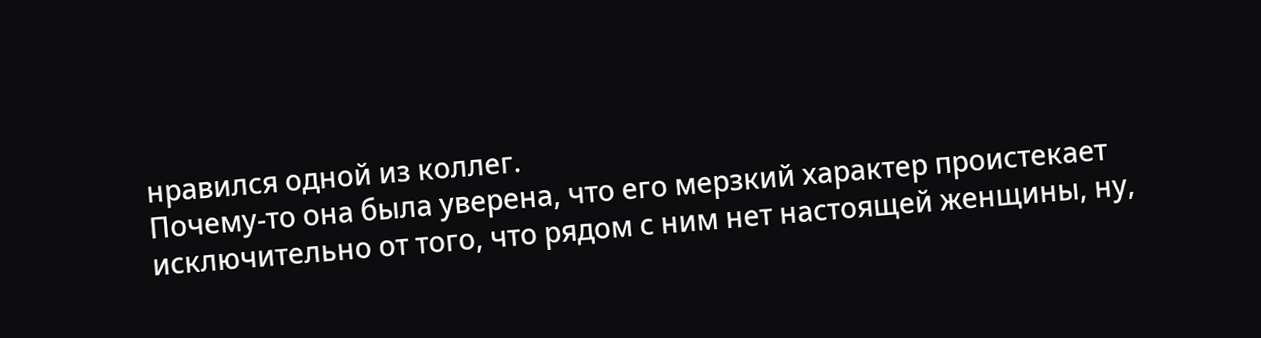нравился одной из коллег.
Почему-то она была уверена, что его мерзкий характер проистекает исключительно от того, что рядом с ним нет настоящей женщины, ну,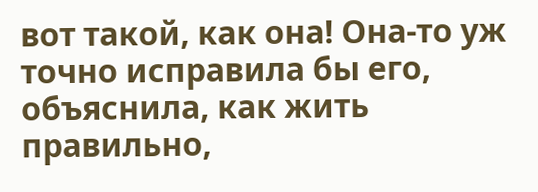вот такой, как она! Она-то уж точно исправила бы его, объяснила, как жить правильно,